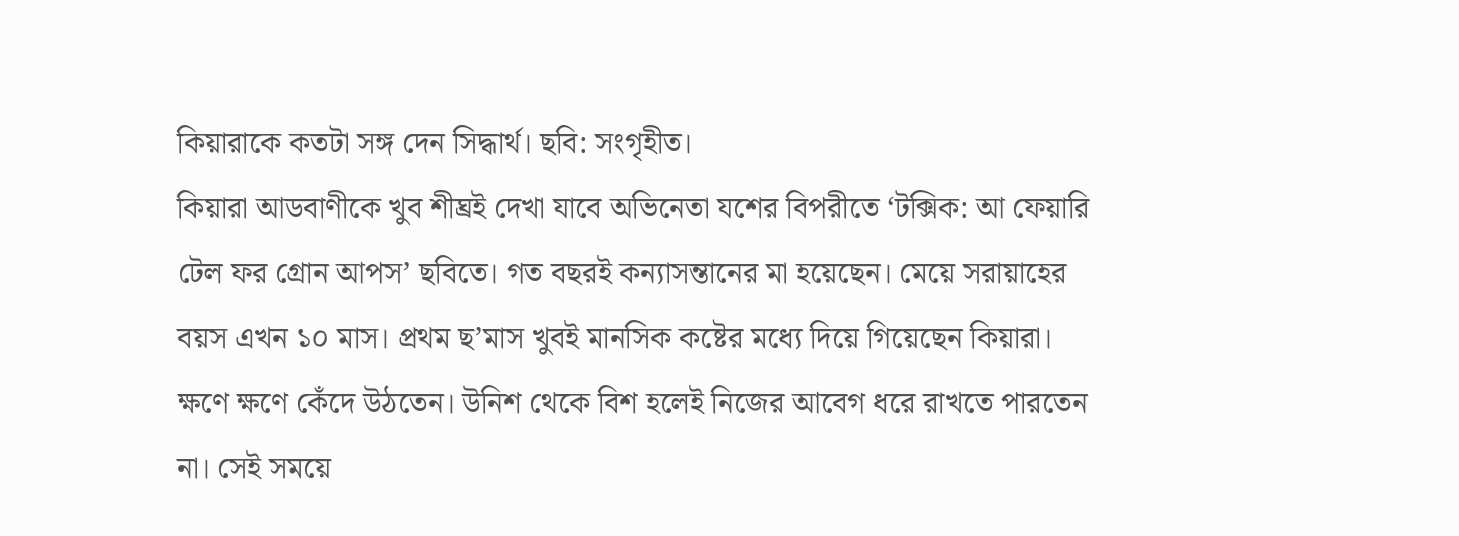কিয়ারাকে কতটা সঙ্গ দেন সিদ্ধার্থ। ছবি: সংগৃহীত।
কিয়ারা আডবাণীকে খুব শীঘ্রই দেখা যাবে অভিনেতা যশের বিপরীতে ‘টক্সিক: আ ফেয়ারি টেল ফর গ্রোন আপস’ ছবিতে। গত বছরই কন্যাসন্তানের মা হয়েছেন। মেয়ে সরায়াহের বয়স এখন ১০ মাস। প্রথম ছ’মাস খুবই মানসিক কষ্টের মধ্যে দিয়ে গিয়েছেন কিয়ারা। ক্ষণে ক্ষণে কেঁদে উঠতেন। উনিশ থেকে বিশ হলেই নিজের আবেগ ধরে রাখতে পারতেন না। সেই সময়ে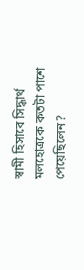স্বামী হিসাবে সিদ্ধার্থ মলহোত্রকে কতটা পাশে পেয়েছিলেন?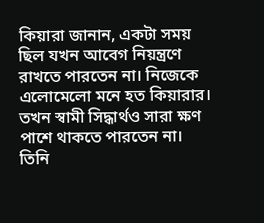কিয়ারা জানান, একটা সময় ছিল যখন আবেগ নিয়ন্ত্রণে রাখতে পারতেন না। নিজেকে এলোমেলো মনে হত কিয়ারার। তখন স্বামী সিদ্ধার্থও সারা ক্ষণ পাশে থাকতে পারতেন না। তিনি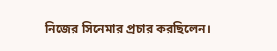নিজের সিনেমার প্রচার করছিলেন।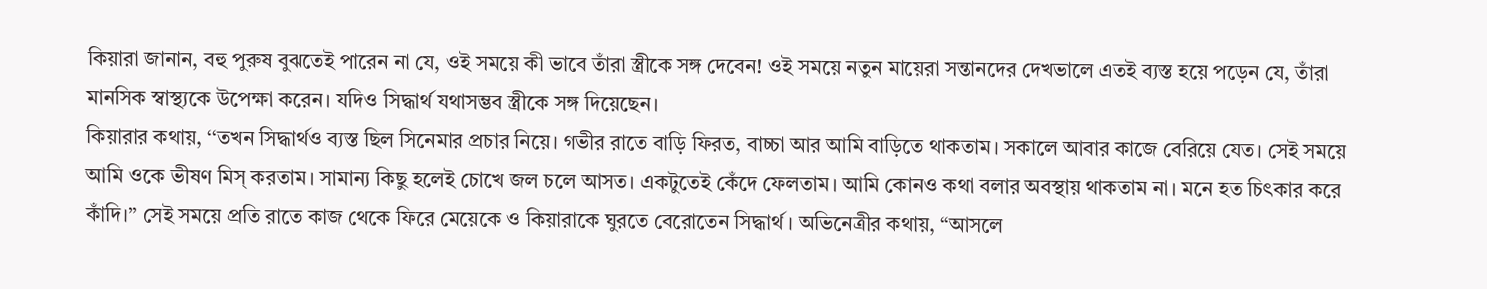কিয়ারা জানান, বহু পুরুষ বুঝতেই পারেন না যে, ওই সময়ে কী ভাবে তাঁরা স্ত্রীকে সঙ্গ দেবেন! ওই সময়ে নতুন মায়েরা সন্তানদের দেখভালে এতই ব্যস্ত হয়ে পড়েন যে, তাঁরা মানসিক স্বাস্থ্যকে উপেক্ষা করেন। যদিও সিদ্ধার্থ যথাসম্ভব স্ত্রীকে সঙ্গ দিয়েছেন।
কিয়ারার কথায়, ‘‘তখন সিদ্ধার্থও ব্যস্ত ছিল সিনেমার প্রচার নিয়ে। গভীর রাতে বাড়ি ফিরত, বাচ্চা আর আমি বাড়িতে থাকতাম। সকালে আবার কাজে বেরিয়ে যেত। সেই সময়ে আমি ওকে ভীষণ মিস্ করতাম। সামান্য কিছু হলেই চোখে জল চলে আসত। একটুতেই কেঁদে ফেলতাম। আমি কোনও কথা বলার অবস্থায় থাকতাম না। মনে হত চিৎকার করে কাঁদি।’’ সেই সময়ে প্রতি রাতে কাজ থেকে ফিরে মেয়েকে ও কিয়ারাকে ঘুরতে বেরোতেন সিদ্ধার্থ। অভিনেত্রীর কথায়, “আসলে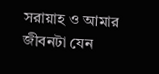সরায়াহ ও আমার জীবনটা যেন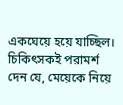একঘেয়ে হয়ে যাচ্ছিল। চিকিৎসকই পরামর্শ দেন যে, মেয়েকে নিয়ে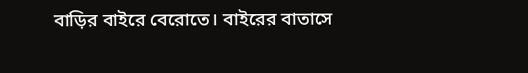বাড়ির বাইরে বেরোতে। বাইরের বাতাসে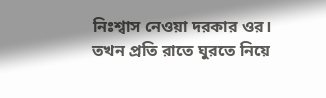নিঃশ্বাস নেওয়া দরকার ওর। তখন প্রতি রাতে ঘুরতে নিয়ে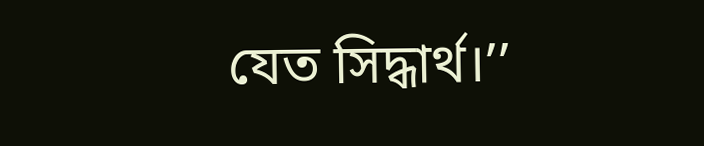যেত সিদ্ধার্থ।’’